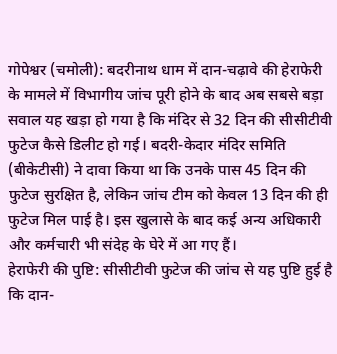गोपेश्वर (चमोली): बदरीनाथ धाम में दान-चढ़ावे की हेराफेरी के मामले में विभागीय जांच पूरी होने के बाद अब सबसे बड़ा सवाल यह खड़ा हो गया है कि मंदिर से 32 दिन की सीसीटीवी फुटेज कैसे डिलीट हो गई। बदरी-केदार मंदिर समिति (बीकेटीसी) ने दावा किया था कि उनके पास 45 दिन की फुटेज सुरक्षित है, लेकिन जांच टीम को केवल 13 दिन की ही फुटेज मिल पाई है। इस खुलासे के बाद कई अन्य अधिकारी और कर्मचारी भी संदेह के घेरे में आ गए हैं।
हेराफेरी की पुष्टि: सीसीटीवी फुटेज की जांच से यह पुष्टि हुई है कि दान-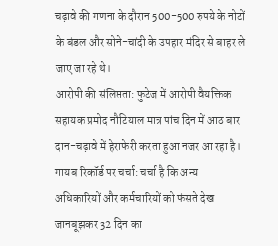चढ़ावे की गणना के दौरान 500-500 रुपये के नोटों के बंडल और सोने-चांदी के उपहार मंदिर से बाहर ले जाए जा रहे थे।
आरोपी की संलिप्तता: फुटेज में आरोपी वैयक्तिक सहायक प्रमोद नौटियाल मात्र पांच दिन में आठ बार दान-चढ़ावे में हेराफेरी करता हुआ नजर आ रहा है।
गायब रिकॉर्ड पर चर्चा: चर्चा है कि अन्य अधिकारियों और कर्मचारियों को फंसते देख जानबूझकर 32 दिन का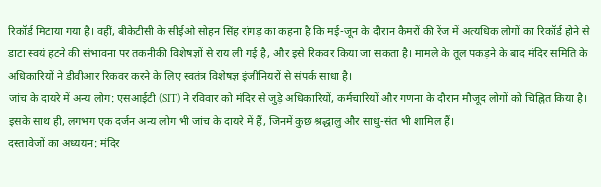रिकॉर्ड मिटाया गया है। वहीं, बीकेटीसी के सीईओ सोहन सिंह रांगड़ का कहना है कि मई-जून के दौरान कैमरों की रेंज में अत्यधिक लोगों का रिकॉर्ड होने से डाटा स्वयं हटने की संभावना पर तकनीकी विशेषज्ञों से राय ली गई है, और इसे रिकवर किया जा सकता है। मामले के तूल पकड़ने के बाद मंदिर समिति के अधिकारियों ने डीवीआर रिकवर करने के लिए स्वतंत्र विशेषज्ञ इंजीनियरों से संपर्क साधा है।
जांच के दायरे में अन्य लोग: एसआईटी (SIT) ने रविवार को मंदिर से जुड़े अधिकारियों, कर्मचारियों और गणना के दौरान मौजूद लोगों को चिह्नित किया है। इसके साथ ही, लगभग एक दर्जन अन्य लोग भी जांच के दायरे में हैं, जिनमें कुछ श्रद्धालु और साधु-संत भी शामिल हैं।
दस्तावेजों का अध्ययन: मंदिर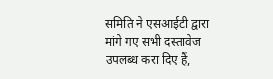समिति ने एसआईटी द्वारा मांगे गए सभी दस्तावेज उपलब्ध करा दिए हैं,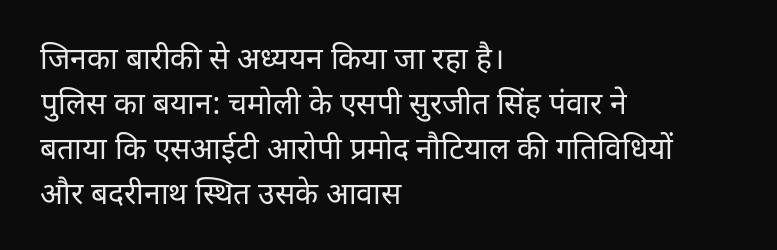जिनका बारीकी से अध्ययन किया जा रहा है।
पुलिस का बयान: चमोली के एसपी सुरजीत सिंह पंवार ने बताया कि एसआईटी आरोपी प्रमोद नौटियाल की गतिविधियों और बदरीनाथ स्थित उसके आवास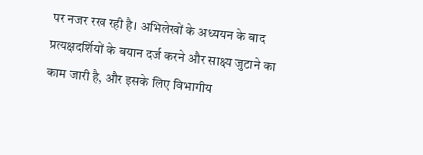पर नजर रख रही है। अभिलेखों के अध्ययन के बाद प्रत्यक्षदर्शियों के बयान दर्ज करने और साक्ष्य जुटाने का काम जारी है, और इसके लिए विभागीय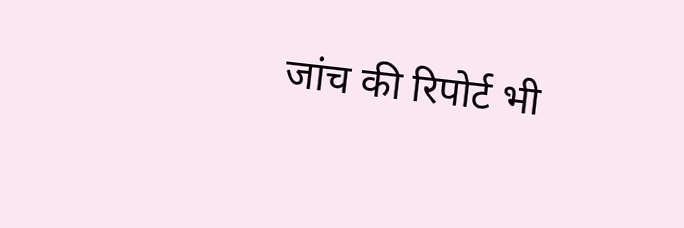जांच की रिपोर्ट भी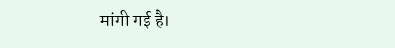मांगी गई है।